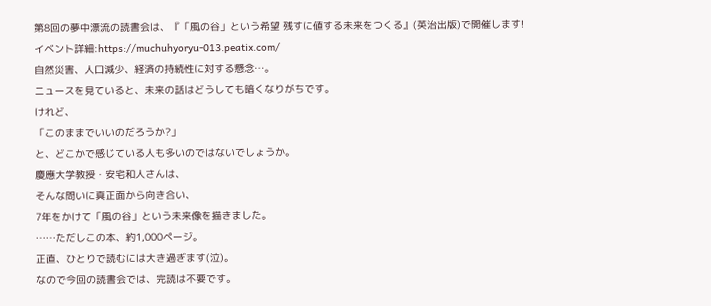第8回の夢中漂流の読書会は、『「風の谷」という希望 残すに値する未来をつくる』(英治出版)で開催します!
イベント詳細:https://muchuhyoryu-013.peatix.com/
自然災害、人口減少、経済の持続性に対する懸念…。
ニュースを見ていると、未来の話はどうしても暗くなりがちです。
けれど、
「このままでいいのだろうか?」
と、どこかで感じている人も多いのではないでしょうか。
慶應大学教授・安宅和人さんは、
そんな問いに真正面から向き合い、
7年をかけて「風の谷」という未来像を描きました。
……ただしこの本、約1,000ページ。
正直、ひとりで読むには大き過ぎます(泣)。
なので今回の読書会では、完読は不要です。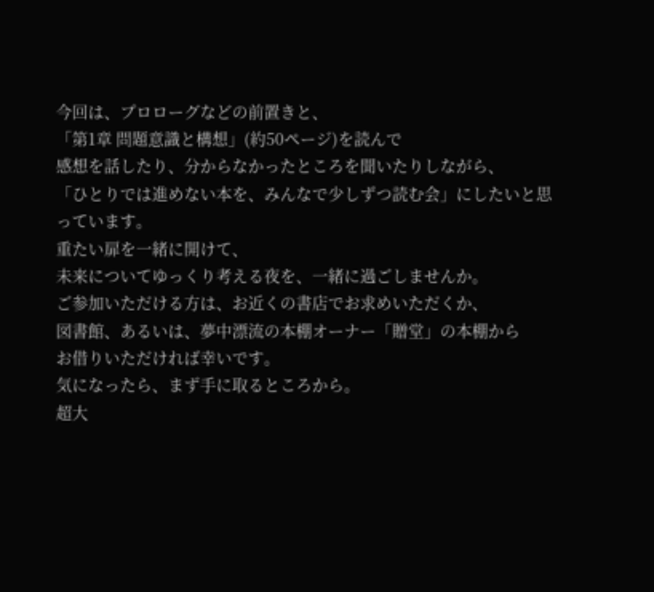今回は、プロローグなどの前置きと、
「第1章 問題意識と構想」(約50ページ)を読んで
感想を話したり、分からなかったところを聞いたりしながら、
「ひとりでは進めない本を、みんなで少しずつ読む会」にしたいと思っています。
重たい扉を一緒に開けて、
未来についてゆっくり考える夜を、一緒に過ごしませんか。
ご参加いただける方は、お近くの書店でお求めいただくか、
図書館、あるいは、夢中漂流の本棚オーナー「贈堂」の本棚から
お借りいただければ幸いです。
気になったら、まず手に取るところから。
超大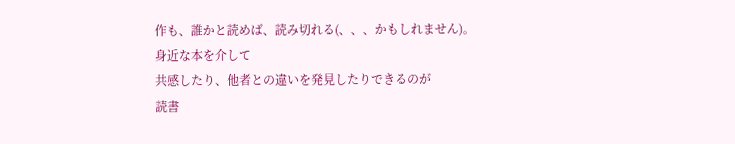作も、誰かと読めば、読み切れる(、、、かもしれません)。
身近な本を介して
共感したり、他者との違いを発見したりできるのが
読書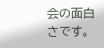会の面白さです。